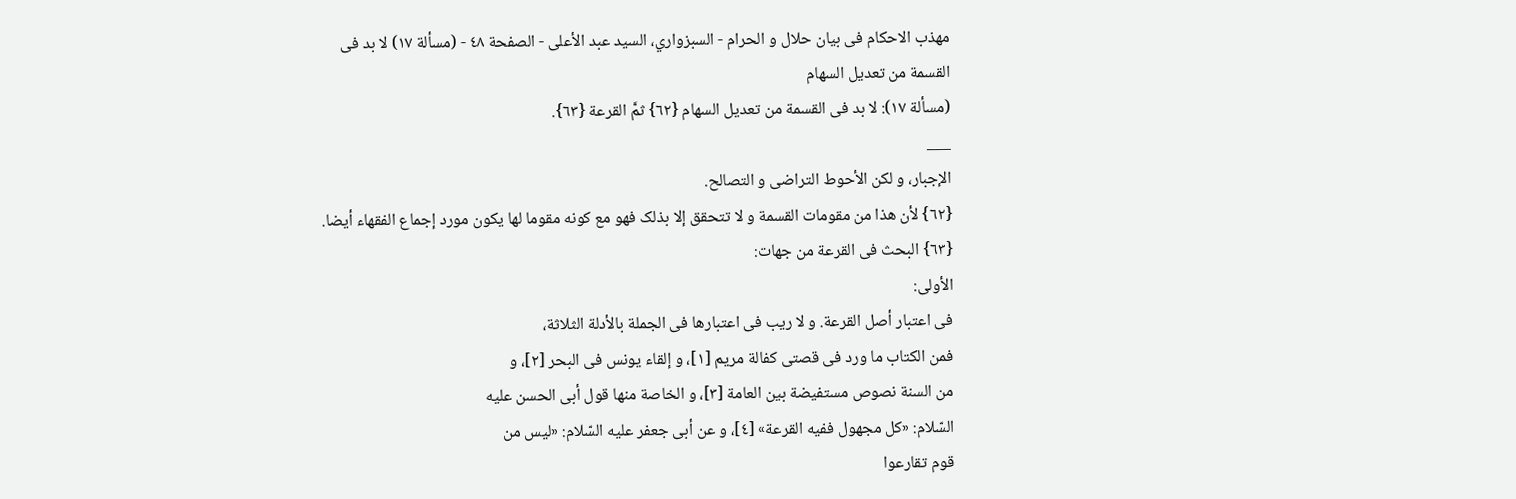مهذب الاحکام فی بیان حلال و الحرام - السبزواري، السيد عبد الأعلى - الصفحة ٤٨ - (مسألة ١٧) لا بد فی القسمة من تعدیل السهام
(مسألة ١٧): لا بد فی القسمة من تعدیل السهام {٦٢} ثمَّ القرعة {٦٣}.
___
الإجبار، و لکن الأحوط التراضی و التصالح.
{٦٢} لأن هذا من مقومات القسمة و لا تتحقق إلا بذلک فهو مع کونه مقوما لها یکون مورد إجماع الفقهاء أیضا.
{٦٣} البحث فی القرعة من جهات:
الأولی:
فی اعتبار أصل القرعة. و لا ریب فی اعتبارها فی الجملة بالأدلة الثلاثة،
فمن الکتاب ما ورد فی قصتی کفالة مریم [١]، و إلقاء یونس فی البحر [٢]، و
من السنة نصوص مستفیضة بین العامة [٣]، و الخاصة منها قول أبی الحسن علیه
السّلام: «کل مجهول ففیه القرعة» [٤]، و عن أبی جعفر علیه السّلام: «لیس من
قوم تقارعوا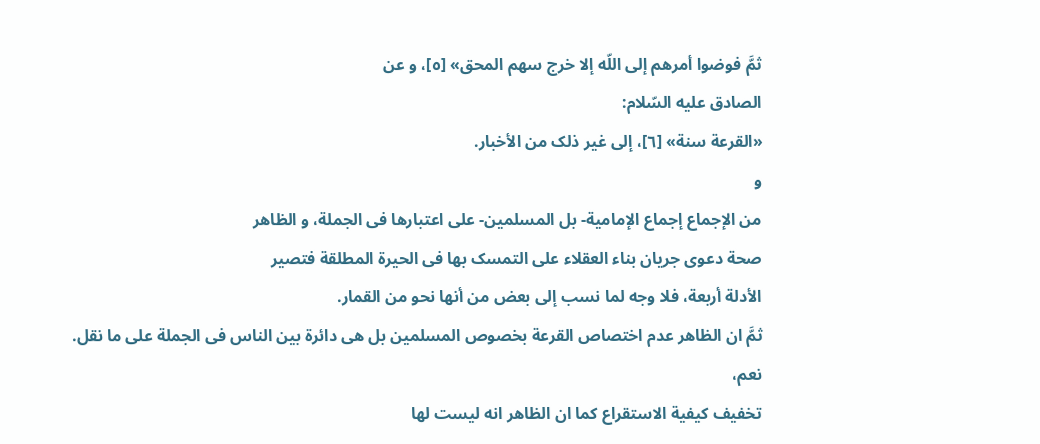ثمَّ فوضوا أمرهم إلی اللّه إلا خرج سهم المحق» [٥]، و عن
الصادق علیه السّلام:
«القرعة سنة» [٦]، إلی غیر ذلک من الأخبار.
و
من الإجماع إجماع الإمامیة- بل المسلمین- علی اعتبارها فی الجملة، و الظاهر
صحة دعوی جریان بناء العقلاء علی التمسک بها فی الحیرة المطلقة فتصیر
الأدلة أربعة، فلا وجه لما نسب إلی بعض من أنها نحو من القمار.
ثمَّ ان الظاهر عدم اختصاص القرعة بخصوص المسلمین بل هی دائرة بین الناس فی الجملة علی ما نقل.
نعم،
تخفیف کیفیة الاستقراع کما ان الظاهر انه لیست لها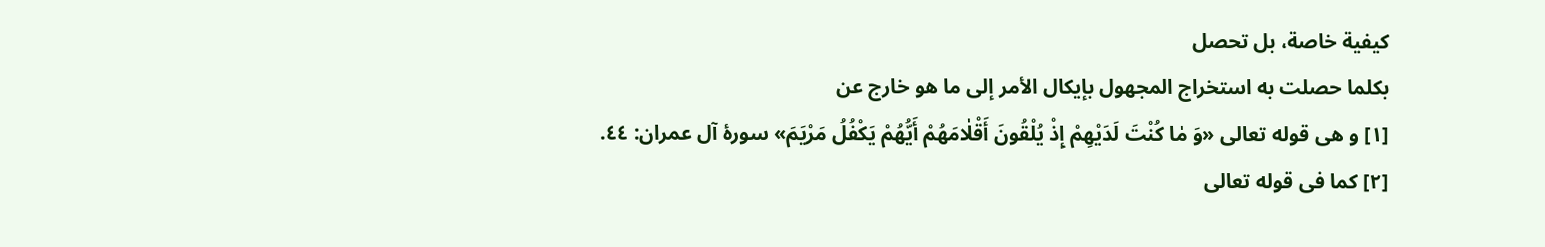کیفیة خاصة، بل تحصل
بکلما حصلت به استخراج المجهول بإیکال الأمر إلی ما هو خارج عن
[١] و هی قوله تعالی «وَ مٰا کُنْتَ لَدَیْهِمْ إِذْ یُلْقُونَ أَقْلٰامَهُمْ أَیُّهُمْ یَکْفُلُ مَرْیَمَ» سورۀ آل عمران: ٤٤.
[٢] کما فی قوله تعالی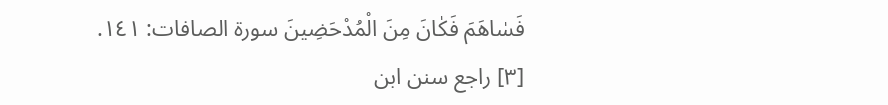فَسٰاهَمَ فَکٰانَ مِنَ الْمُدْحَضِینَ سورة الصافات: ١٤١.
[٣] راجع سنن ابن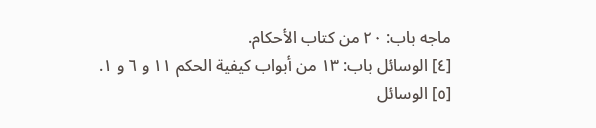ماجه باب: ٢٠ من کتاب الأحکام.
[٤] الوسائل باب: ١٣ من أبواب کیفیة الحکم ١١ و ٦ و ١.
[٥] الوسائل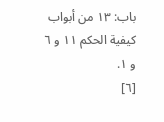باب: ١٣ من أبواب کیفیة الحکم ١١ و ٦ و ١.
[٦]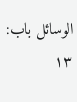الوسائل باب: ١٣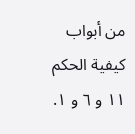من أبواب کیفیة الحکم ١١ و ٦ و ١.